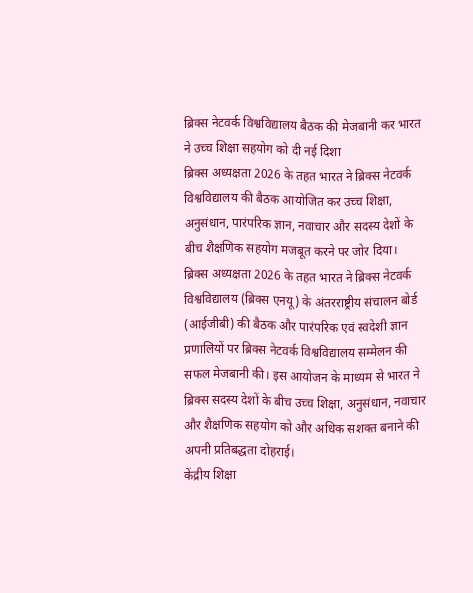ब्रिक्स नेटवर्क विश्वविद्यालय बैठक की मेजबानी कर भारत ने उच्च शिक्षा सहयोग को दी नई दिशा
ब्रिक्स अध्यक्षता 2026 के तहत भारत ने ब्रिक्स नेटवर्क विश्वविद्यालय की बैठक आयोजित कर उच्च शिक्षा, अनुसंधान, पारंपरिक ज्ञान, नवाचार और सदस्य देशों के बीच शैक्षणिक सहयोग मजबूत करने पर जोर दिया।
ब्रिक्स अध्यक्षता 2026 के तहत भारत ने ब्रिक्स नेटवर्क विश्वविद्यालय (ब्रिक्स एनयू) के अंतरराष्ट्रीय संचालन बोर्ड (आईजीबी) की बैठक और पारंपरिक एवं स्वदेशी ज्ञान प्रणालियों पर ब्रिक्स नेटवर्क विश्वविद्यालय सम्मेलन की सफल मेजबानी की। इस आयोजन के माध्यम से भारत ने ब्रिक्स सदस्य देशों के बीच उच्च शिक्षा, अनुसंधान, नवाचार और शैक्षणिक सहयोग को और अधिक सशक्त बनाने की अपनी प्रतिबद्धता दोहराई।
केंद्रीय शिक्षा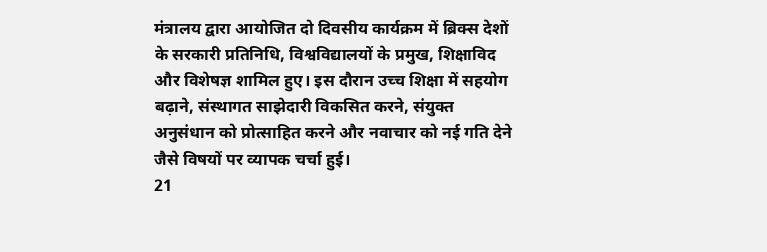मंत्रालय द्वारा आयोजित दो दिवसीय कार्यक्रम में ब्रिक्स देशों के सरकारी प्रतिनिधि, विश्वविद्यालयों के प्रमुख, शिक्षाविद और विशेषज्ञ शामिल हुए। इस दौरान उच्च शिक्षा में सहयोग बढ़ाने, संस्थागत साझेदारी विकसित करने, संयुक्त अनुसंधान को प्रोत्साहित करने और नवाचार को नई गति देने जैसे विषयों पर व्यापक चर्चा हुई।
21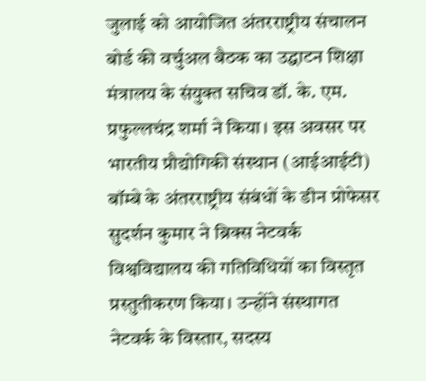जुलाई को आयोजित अंतरराष्ट्रीय संचालन बोर्ड की वर्चुअल बैठक का उद्घाटन शिक्षा मंत्रालय के संयुक्त सचिव डॉ. के. एम. प्रफुल्लचंद्र शर्मा ने किया। इस अवसर पर भारतीय प्रौद्योगिकी संस्थान (आईआईटी) बॉम्बे के अंतरराष्ट्रीय संबंधों के डीन प्रोफेसर सुदर्शन कुमार ने ब्रिक्स नेटवर्क विश्वविद्यालय की गतिविधियों का विस्तृत प्रस्तुतीकरण किया। उन्होंने संस्थागत नेटवर्क के विस्तार, सदस्य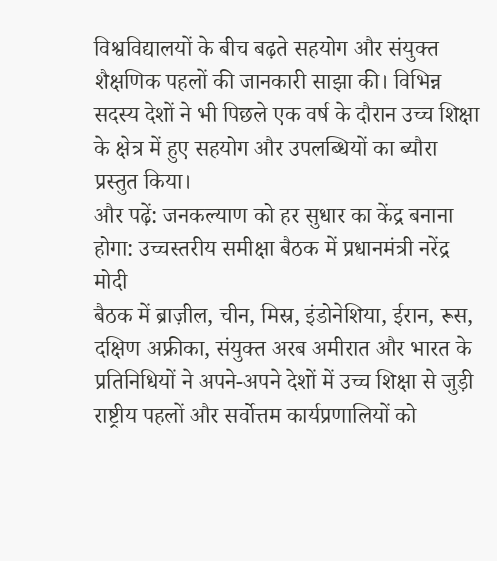विश्वविद्यालयों के बीच बढ़ते सहयोग और संयुक्त शैक्षणिक पहलों की जानकारी साझा की। विभिन्न सदस्य देशों ने भी पिछले एक वर्ष के दौरान उच्च शिक्षा के क्षेत्र में हुए सहयोग और उपलब्धियों का ब्यौरा प्रस्तुत किया।
और पढ़ें: जनकल्याण को हर सुधार का केंद्र बनाना होगा: उच्चस्तरीय समीक्षा बैठक में प्रधानमंत्री नरेंद्र मोदी
बैठक में ब्राज़ील, चीन, मिस्र, इंडोनेशिया, ईरान, रूस, दक्षिण अफ्रीका, संयुक्त अरब अमीरात और भारत के प्रतिनिधियों ने अपने-अपने देशों में उच्च शिक्षा से जुड़ी राष्ट्रीय पहलों और सर्वोत्तम कार्यप्रणालियों को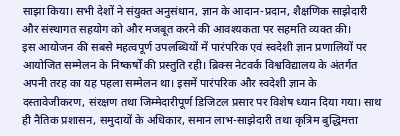साझा किया। सभी देशों ने संयुक्त अनुसंधान, ज्ञान के आदान-प्रदान, शैक्षणिक साझेदारी और संस्थागत सहयोग को और मजबूत करने की आवश्यकता पर सहमति व्यक्त की।
इस आयोजन की सबसे महत्वपूर्ण उपलब्धियों में पारंपरिक एवं स्वदेशी ज्ञान प्रणालियों पर आयोजित सम्मेलन के निष्कर्षों की प्रस्तुति रही। ब्रिक्स नेटवर्क विश्वविद्यालय के अंतर्गत अपनी तरह का यह पहला सम्मेलन था। इसमें पारंपरिक और स्वदेशी ज्ञान के दस्तावेजीकरण, संरक्षण तथा जिम्मेदारीपूर्ण डिजिटल प्रसार पर विशेष ध्यान दिया गया। साथ ही नैतिक प्रशासन, समुदायों के अधिकार, समान लाभ-साझेदारी तथा कृत्रिम बुद्धिमत्ता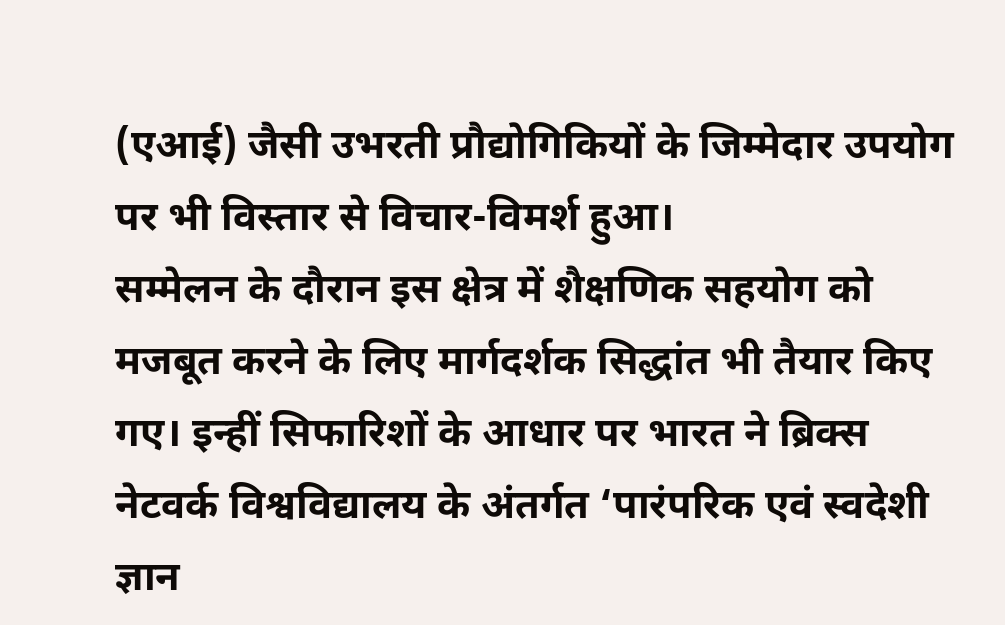(एआई) जैसी उभरती प्रौद्योगिकियों के जिम्मेदार उपयोग पर भी विस्तार से विचार-विमर्श हुआ।
सम्मेलन के दौरान इस क्षेत्र में शैक्षणिक सहयोग को मजबूत करने के लिए मार्गदर्शक सिद्धांत भी तैयार किए गए। इन्हीं सिफारिशों के आधार पर भारत ने ब्रिक्स नेटवर्क विश्वविद्यालय के अंतर्गत ‘पारंपरिक एवं स्वदेशी ज्ञान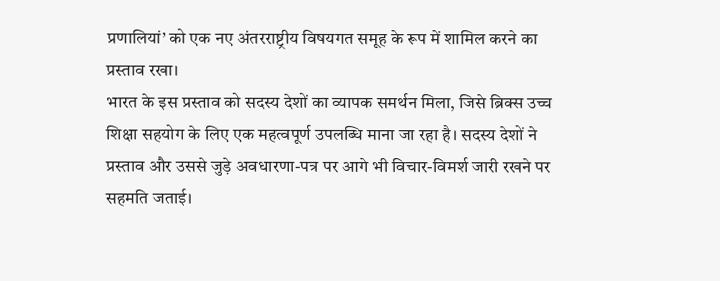प्रणालियां’ को एक नए अंतरराष्ट्रीय विषयगत समूह के रूप में शामिल करने का प्रस्ताव रखा।
भारत के इस प्रस्ताव को सदस्य देशों का व्यापक समर्थन मिला, जिसे ब्रिक्स उच्च शिक्षा सहयोग के लिए एक महत्वपूर्ण उपलब्धि माना जा रहा है। सदस्य देशों ने प्रस्ताव और उससे जुड़े अवधारणा-पत्र पर आगे भी विचार-विमर्श जारी रखने पर सहमति जताई।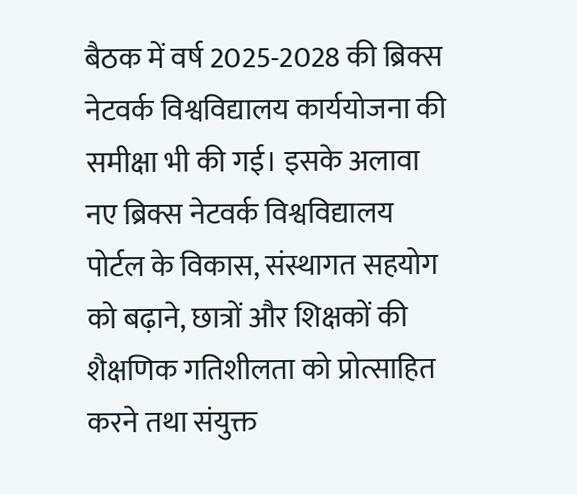बैठक में वर्ष 2025-2028 की ब्रिक्स नेटवर्क विश्वविद्यालय कार्ययोजना की समीक्षा भी की गई। इसके अलावा नए ब्रिक्स नेटवर्क विश्वविद्यालय पोर्टल के विकास, संस्थागत सहयोग को बढ़ाने, छात्रों और शिक्षकों की शैक्षणिक गतिशीलता को प्रोत्साहित करने तथा संयुक्त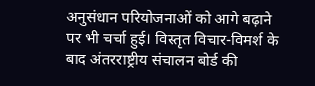अनुसंधान परियोजनाओं को आगे बढ़ाने पर भी चर्चा हुई। विस्तृत विचार-विमर्श के बाद अंतरराष्ट्रीय संचालन बोर्ड की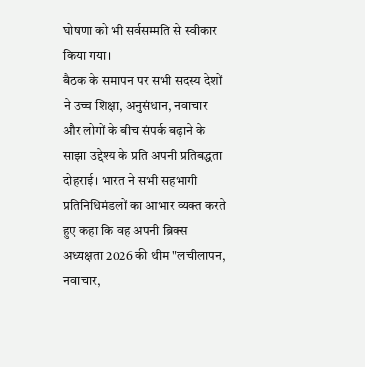घोषणा को भी सर्वसम्मति से स्वीकार किया गया।
बैठक के समापन पर सभी सदस्य देशों ने उच्च शिक्षा, अनुसंधान, नवाचार और लोगों के बीच संपर्क बढ़ाने के साझा उद्देश्य के प्रति अपनी प्रतिबद्धता दोहराई। भारत ने सभी सहभागी प्रतिनिधिमंडलों का आभार व्यक्त करते हुए कहा कि वह अपनी ब्रिक्स अध्यक्षता 2026 की थीम "लचीलापन, नवाचार,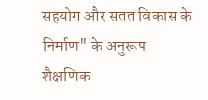सहयोग और सतत विकास के निर्माण" के अनुरूप शैक्षणिक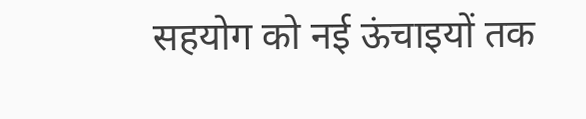सहयोग को नई ऊंचाइयों तक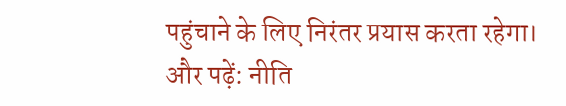पहुंचाने के लिए निरंतर प्रयास करता रहेगा।
और पढ़ें: नीति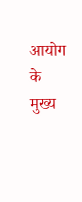आयोग के मुख्य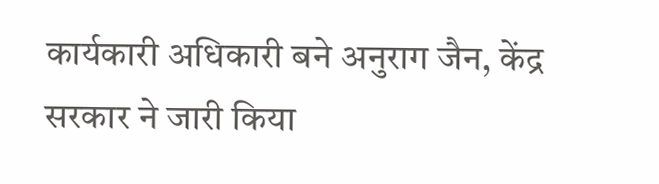कार्यकारी अधिकारी बने अनुराग जैन, केंद्र सरकार ने जारी किया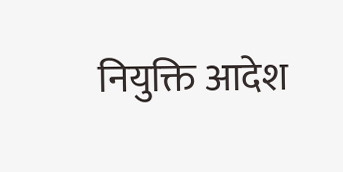नियुक्ति आदेश